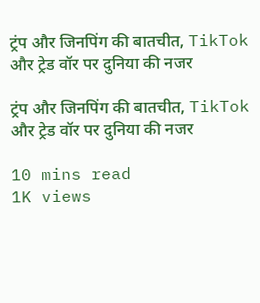ट्रंप और जिनपिंग की बातचीत, TikTok और ट्रेड वॉर पर दुनिया की नजर

ट्रंप और जिनपिंग की बातचीत, TikTok और ट्रेड वॉर पर दुनिया की नजर

10 mins read
1K views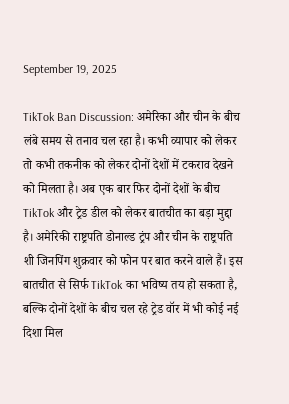September 19, 2025

TikTok Ban Discussion: अमेरिका और चीन के बीच लंबे समय से तनाव चल रहा है। कभी व्यापार को लेकर तो कभी तकनीक को लेकर दोनों देशों में टकराव देखने को मिलता है। अब एक बार फिर दोनों देशों के बीच TikTok और ट्रेड डील को लेकर बातचीत का बड़ा मुद्दा है। अमेरिकी राष्ट्रपति डोनाल्ड ट्रंप और चीन के राष्ट्रपति शी जिनपिंग शुक्रवार को फोन पर बात करने वाले हैं। इस बातचीत से सिर्फ TikTok का भविष्य तय हो सकता है, बल्कि दोनों देशों के बीच चल रहे ट्रेड वॉर में भी कोई नई दिशा मिल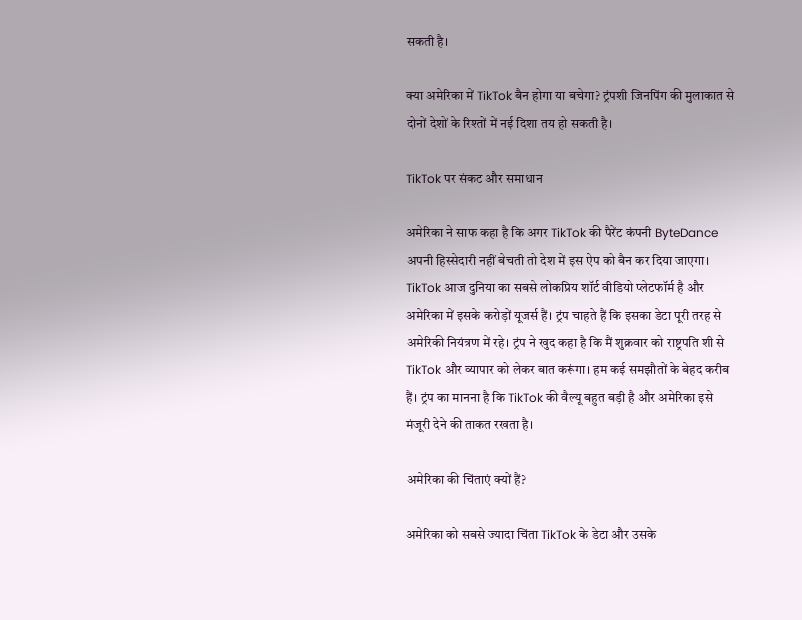सकती है।

क्या अमेरिका में TikTok बैन होगा या बचेगा? ट्रंपशी जिनपिंग की मुलाकात से दोनों देशों के रिश्तों में नई दिशा तय हो सकती है।

TikTok पर संकट और समाधान

अमेरिका ने साफ कहा है कि अगर TikTok की पैरेंट कंपनी ByteDance अपनी हिस्सेदारी नहीं बेचती तो देश में इस ऐप को बैन कर दिया जाएगा। TikTok आज दुनिया का सबसे लोकप्रिय शॉर्ट वीडियो प्लेटफॉर्म है और अमेरिका में इसके करोड़ों यूजर्स हैं। ट्रंप चाहते हैं कि इसका डेटा पूरी तरह से अमेरिकी नियंत्रण में रहे। ट्रंप ने खुद कहा है कि मैं शुक्रवार को राष्ट्रपति शी से TikTok और व्यापार को लेकर बात करूंगा। हम कई समझौतों के बेहद करीब हैं। ट्रंप का मानना है कि TikTok की वैल्यू बहुत बड़ी है और अमेरिका इसे मंजूरी देने की ताकत रखता है।

अमेरिका की चिंताएं क्यों हैं?

अमेरिका को सबसे ज्यादा चिंता TikTok के डेटा और उसके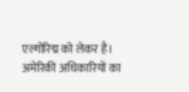एल्गोरिद्म को लेकर है। अमेरिकी अधिकारियों का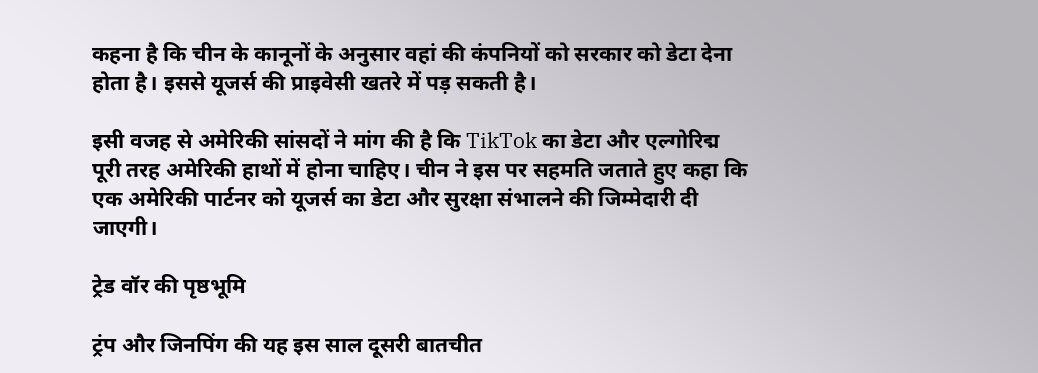कहना है कि चीन के कानूनों के अनुसार वहां की कंपनियों को सरकार को डेटा देना होता है। इससे यूजर्स की प्राइवेसी खतरे में पड़ सकती है।

इसी वजह से अमेरिकी सांसदों ने मांग की है कि TikTok का डेटा और एल्गोरिद्म पूरी तरह अमेरिकी हाथों में होना चाहिए। चीन ने इस पर सहमति जताते हुए कहा कि एक अमेरिकी पार्टनर को यूजर्स का डेटा और सुरक्षा संभालने की जिम्मेदारी दी जाएगी।

ट्रेड वॉर की पृष्ठभूमि

ट्रंप और जिनपिंग की यह इस साल दूसरी बातचीत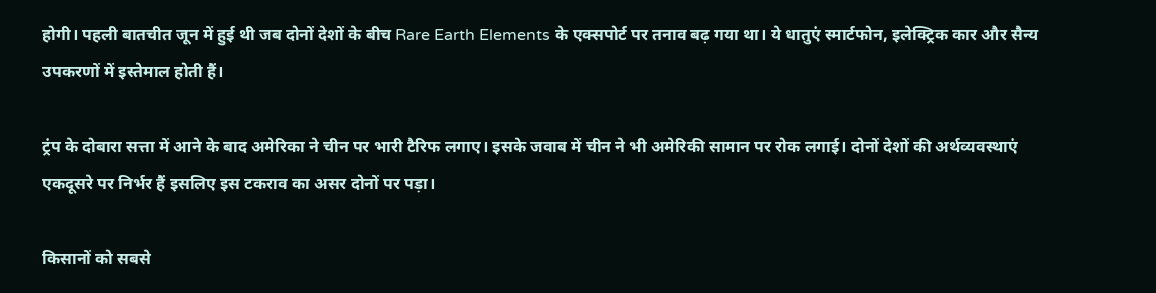होगी। पहली बातचीत जून में हुई थी जब दोनों देशों के बीच Rare Earth Elements के एक्सपोर्ट पर तनाव बढ़ गया था। ये धातुएं स्मार्टफोन, इलेक्ट्रिक कार और सैन्य उपकरणों में इस्तेमाल होती हैं।

ट्रंप के दोबारा सत्ता में आने के बाद अमेरिका ने चीन पर भारी टैरिफ लगाए। इसके जवाब में चीन ने भी अमेरिकी सामान पर रोक लगाई। दोनों देशों की अर्थव्यवस्थाएं एकदूसरे पर निर्भर हैं इसलिए इस टकराव का असर दोनों पर पड़ा।

किसानों को सबसे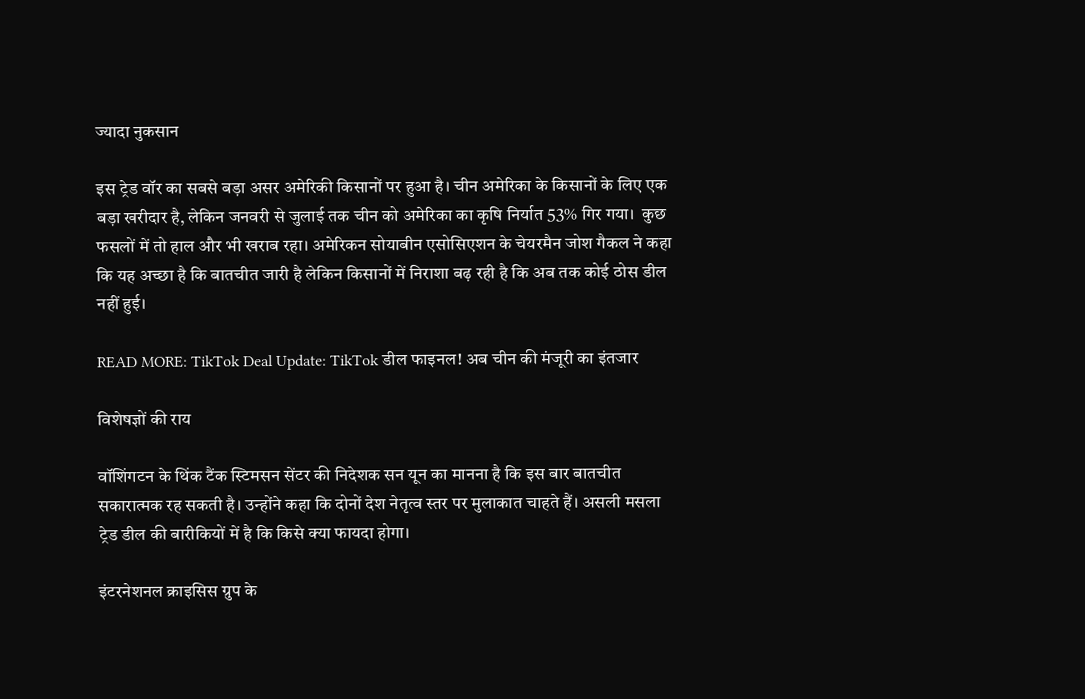ज्यादा नुकसान

इस ट्रेड वॉर का सबसे बड़ा असर अमेरिकी किसानों पर हुआ है। चीन अमेरिका के किसानों के लिए एक बड़ा खरीदार है, लेकिन जनवरी से जुलाई तक चीन को अमेरिका का कृषि निर्यात 53% गिर गया।  कुछ फसलों में तो हाल और भी खराब रहा। अमेरिकन सोयाबीन एसोसिएशन के चेयरमैन जोश गैकल ने कहा कि यह अच्छा है कि बातचीत जारी है लेकिन किसानों में निराशा बढ़ रही है कि अब तक कोई ठोस डील नहीं हुई।

READ MORE: TikTok Deal Update: TikTok डील फाइनल! अब चीन की मंजूरी का इंतजार

विशेषज्ञों की राय

वॉशिंगटन के थिंक टैंक स्टिमसन सेंटर की निदेशक सन यून का मानना है कि इस बार बातचीत सकारात्मक रह सकती है। उन्होंने कहा कि दोनों देश नेतृत्व स्तर पर मुलाकात चाहते हैं। असली मसला ट्रेड डील की बारीकियों में है कि किसे क्या फायदा होगा।

इंटरनेशनल क्राइसिस ग्रुप के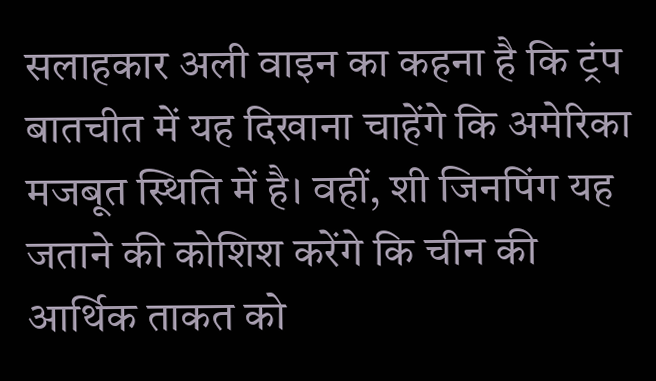सलाहकार अली वाइन का कहना है कि ट्रंप बातचीत में यह दिखाना चाहेंगे कि अमेरिका मजबूत स्थिति में है। वहीं, शी जिनपिंग यह जताने की कोशिश करेंगे कि चीन की आर्थिक ताकत को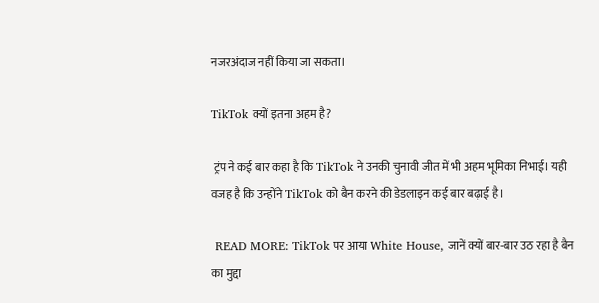नजरअंदाज नहीं किया जा सकता।

TikTok क्यों इतना अहम है?

 ट्रंप ने कई बार कहा है कि TikTok ने उनकी चुनावी जीत में भी अहम भूमिका निभाई। यही वजह है कि उन्होंने TikTok को बैन करने की डेडलाइन कई बार बढ़ाई है।

 READ MORE: TikTok पर आया White House, जानें क्यों बार-बार उठ रहा है बैन का मुद्दा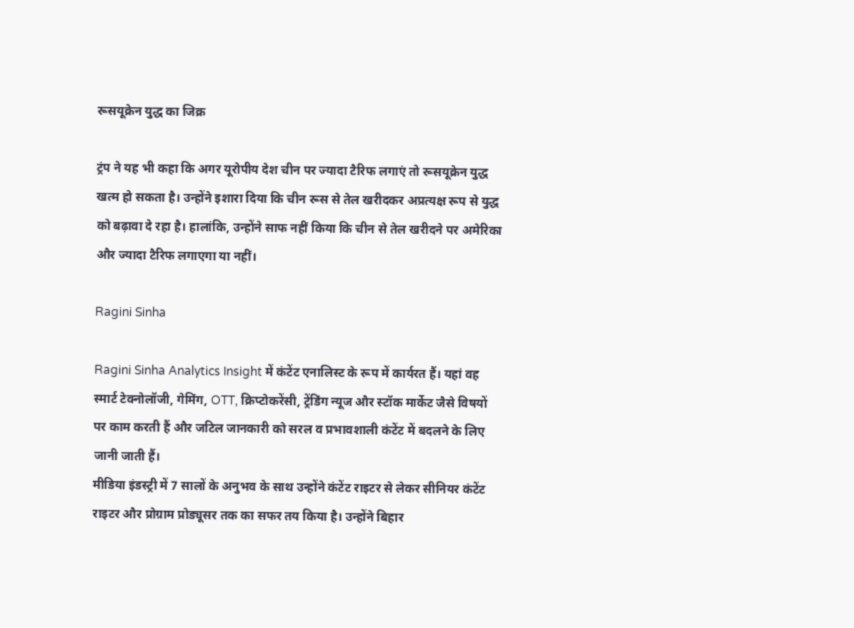रूसयूक्रेन युद्ध का जिक्र

ट्रंप ने यह भी कहा कि अगर यूरोपीय देश चीन पर ज्यादा टैरिफ लगाएं तो रूसयूक्रेन युद्ध खत्म हो सकता है। उन्होंने इशारा दिया कि चीन रूस से तेल खरीदकर अप्रत्यक्ष रूप से युद्ध को बढ़ावा दे रहा है। हालांकि, उन्होंने साफ नहीं किया कि चीन से तेल खरीदने पर अमेरिका और ज्यादा टैरिफ लगाएगा या नहीं।

Ragini Sinha

Ragini Sinha Analytics Insight में कंटेंट एनालिस्ट के रूप में कार्यरत हैं। यहां वह स्मार्ट टेक्नोलॉजी, गेमिंग, OTT, क्रिप्टोकरेंसी, ट्रेंडिंग न्यूज और स्टॉक मार्केट जैसे विषयों पर काम करती हैं और जटिल जानकारी को सरल व प्रभावशाली कंटेंट में बदलने के लिए जानी जाती हैं।
मीडिया इंडस्ट्री में 7 सालों के अनुभव के साथ उन्होंने कंटेंट राइटर से लेकर सीनियर कंटेंट राइटर और प्रोग्राम प्रोड्यूसर तक का सफर तय किया है। उन्होंने बिहार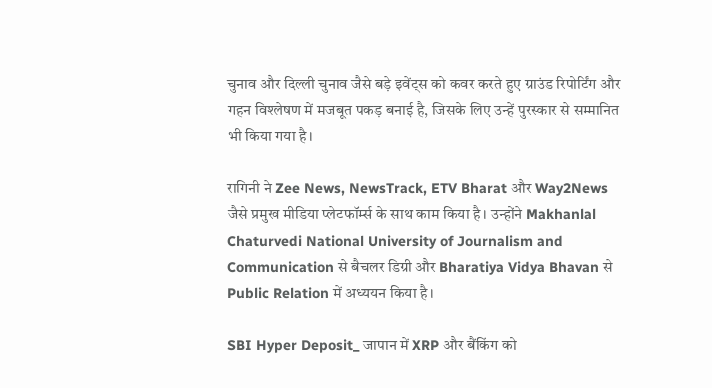चुनाव और दिल्ली चुनाव जैसे बड़े इवेंट्स को कवर करते हुए ग्राउंड रिपोर्टिंग और गहन विश्लेषण में मजबूत पकड़ बनाई है, जिसके लिए उन्हें पुरस्कार से सम्मानित भी किया गया है।

रागिनी ने Zee News, NewsTrack, ETV Bharat और Way2News जैसे प्रमुख मीडिया प्लेटफॉर्म्स के साथ काम किया है। उन्होंने Makhanlal Chaturvedi National University of Journalism and Communication से बैचलर डिग्री और Bharatiya Vidya Bhavan से Public Relation में अध्ययन किया है।

SBI Hyper Deposit_ जापान में XRP और बैंकिंग को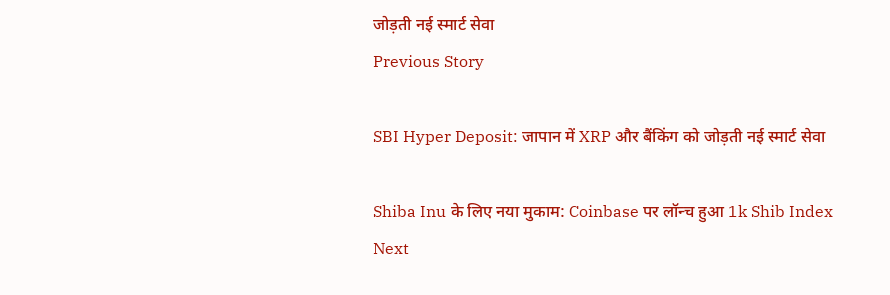जोड़ती नई स्मार्ट सेवा
Previous Story

SBI Hyper Deposit: जापान में XRP और बैंकिंग को जोड़ती नई स्मार्ट सेवा

Shiba Inu के लिए नया मुकाम: Coinbase पर लॉन्च हुआ 1k Shib Index
Next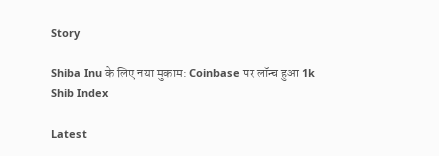Story

Shiba Inu के लिए नया मुकाम: Coinbase पर लॉन्च हुआ 1k Shib Index

Latest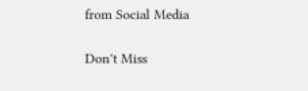from Social Media

Don't Miss